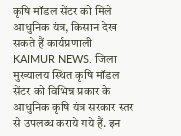कृषि मॉडल सेंटर को मिले आधुनिक यंत्र, किसान देख सकते हैं कार्यप्रणाली
KAIMUR NEWS. जिला मुख्यालय स्थित कृषि मॉडल सेंटर को विभिन्न प्रकार के आधुनिक कृषि यंत्र सरकार स्तर से उपलब्ध कराये गये हैं. इन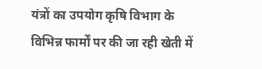यंत्रों का उपयोग कृषि विभाग के विभिन्न फार्मों पर की जा रही खेती में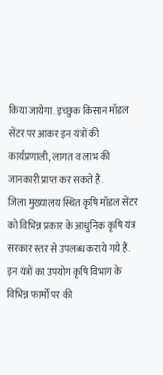किया जायेगा. इच्छुक किसान मॉडल सेंटर पर आकर इन यंत्रों की कार्यप्रणाली, लागत व लाभ की जानकारी प्राप्त कर सकते हैं.
जिला मुख्यालय स्थित कृषि मॉडल सेंटर को विभिन्न प्रकार के आधुनिक कृषि यंत्र सरकार स्तर से उपलब्ध कराये गये हैं. इन यंत्रों का उपयोग कृषि विभाग के विभिन्न फार्मों पर की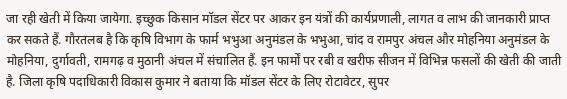जा रही खेती में किया जायेगा. इच्छुक किसान मॉडल सेंटर पर आकर इन यंत्रों की कार्यप्रणाली, लागत व लाभ की जानकारी प्राप्त कर सकते हैं. गौरतलब है कि कृषि विभाग के फार्म भभुआ अनुमंडल के भभुआ, चांद व रामपुर अंचल और मोहनिया अनुमंडल के मोहनिया, दुर्गावती, रामगढ़ व मुठानी अंचल में संचालित हैं. इन फार्मों पर रबी व खरीफ सीजन में विभिन्न फसलों की खेती की जाती है. जिला कृषि पदाधिकारी विकास कुमार ने बताया कि मॉडल सेंटर के लिए रोटावेटर, सुपर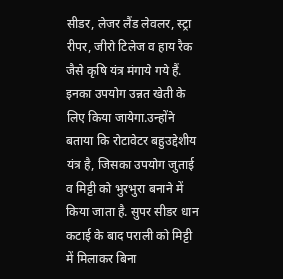सीडर, लेजर लैंड लेवलर, स्ट्रा रीपर, जीरो टिलेज व हाय रैक जैसे कृषि यंत्र मंगाये गये हैं. इनका उपयोग उन्नत खेती के लिए किया जायेगा.उन्होंने बताया कि रोटावेटर बहुउद्देशीय यंत्र है, जिसका उपयोग जुताई व मिट्टी को भुरभुरा बनाने में किया जाता है. सुपर सीडर धान कटाई के बाद पराली को मिट्टी में मिलाकर बिना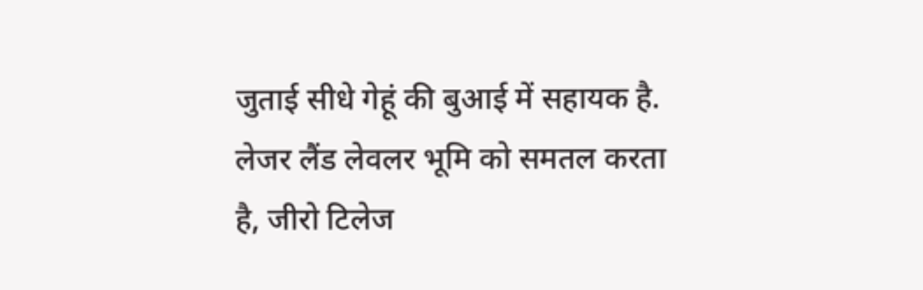जुताई सीधे गेहूं की बुआई में सहायक है. लेजर लैंड लेवलर भूमि को समतल करता है, जीरो टिलेज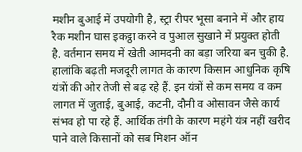मशीन बुआई में उपयोगी है, स्ट्रा रीपर भूसा बनाने में और हाय रैक मशीन घास इकट्ठा करने व पुआल सुखाने में प्रयुक्त होती है. वर्तमान समय में खेती आमदनी का बड़ा जरिया बन चुकी है. हालांकि बढ़ती मजदूरी लागत के कारण किसान आधुनिक कृषि यंत्रों की ओर तेजी से बढ़ रहे हैं. इन यंत्रों से कम समय व कम लागत में जुताई, बुआई, कटनी, दौनी व ओसावन जैसे कार्य संभव हो पा रहे हैं. आर्थिक तंगी के कारण महंगे यंत्र नहीं खरीद पाने वाले किसानों को सब मिशन ऑन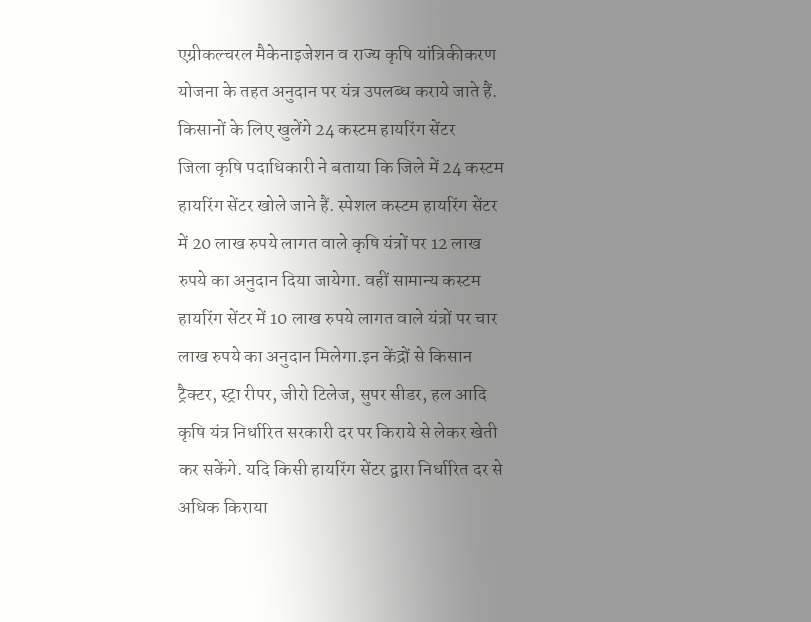एग्रीकल्चरल मैकेनाइजेशन व राज्य कृषि यांत्रिकीकरण योजना के तहत अनुदान पर यंत्र उपलब्ध कराये जाते हैं.
किसानों के लिए खुलेंगे 24 कस्टम हायरिंग सेंटर
जिला कृषि पदाधिकारी ने बताया कि जिले में 24 कस्टम हायरिंग सेंटर खोले जाने हैं. स्पेशल कस्टम हायरिंग सेंटर में 20 लाख रुपये लागत वाले कृषि यंत्रों पर 12 लाख रुपये का अनुदान दिया जायेगा. वहीं सामान्य कस्टम हायरिंग सेंटर में 10 लाख रुपये लागत वाले यंत्रों पर चार लाख रुपये का अनुदान मिलेगा.इन केंद्रों से किसान ट्रैक्टर, स्ट्रा रीपर, जीरो टिलेज, सुपर सीडर, हल आदि कृषि यंत्र निर्धारित सरकारी दर पर किराये से लेकर खेती कर सकेंगे. यदि किसी हायरिंग सेंटर द्वारा निर्धारित दर से अधिक किराया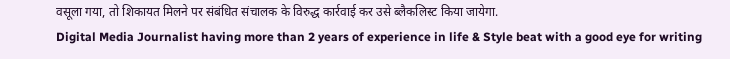वसूला गया, तो शिकायत मिलने पर संबंधित संचालक के विरुद्ध कार्रवाई कर उसे ब्लैकलिस्ट किया जायेगा.
Digital Media Journalist having more than 2 years of experience in life & Style beat with a good eye for writing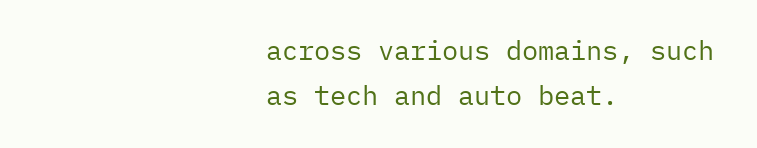across various domains, such as tech and auto beat.